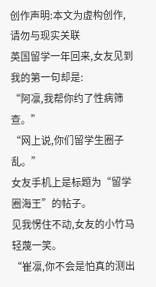创作声明:本文为虚构创作,请勿与现实关联
英国留学一年回来,女友见到我的第一句却是:
“阿凛,我帮你约了性病筛查。”
“网上说,你们留学生圈子乱。”
女友手机上是标题为“留学圈海王”的帖子。
见我愣住不动,女友的小竹马轻蔑一笑。
“崔凛,你不会是怕真的测出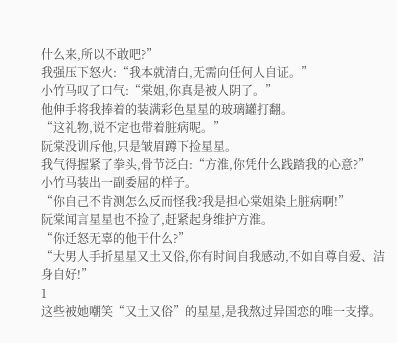什么来,所以不敢吧?”
我强压下怒火:“我本就清白,无需向任何人自证。”
小竹马叹了口气:“棠姐,你真是被人阴了。”
他伸手将我捧着的装满彩色星星的玻璃罐打翻。
“这礼物,说不定也带着脏病呢。”
阮棠没训斥他,只是皱眉蹲下捡星星。
我气得握紧了拳头,骨节泛白:“方淮,你凭什么践踏我的心意?”
小竹马装出一副委屈的样子。
“你自己不肯测怎么反而怪我?我是担心棠姐染上脏病啊!”
阮棠闻言星星也不捡了,赶紧起身维护方淮。
“你迁怒无辜的他干什么?”
“大男人手折星星又土又俗,你有时间自我感动,不如自尊自爱、洁身自好!”
1
这些被她嘲笑“又土又俗”的星星,是我熬过异国恋的唯一支撑。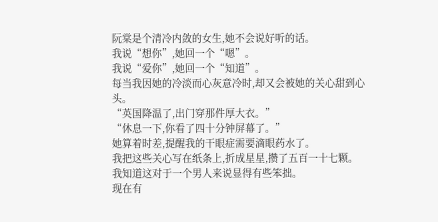阮棠是个清冷内敛的女生,她不会说好听的话。
我说“想你”,她回一个“嗯”。
我说“爱你”,她回一个“知道”。
每当我因她的冷淡而心灰意冷时,却又会被她的关心甜到心头。
“英国降温了,出门穿那件厚大衣。”
“休息一下,你看了四十分钟屏幕了。”
她算着时差,提醒我的干眼症需要滴眼药水了。
我把这些关心写在纸条上,折成星星,攒了五百一十七颗。
我知道这对于一个男人来说显得有些笨拙。
现在有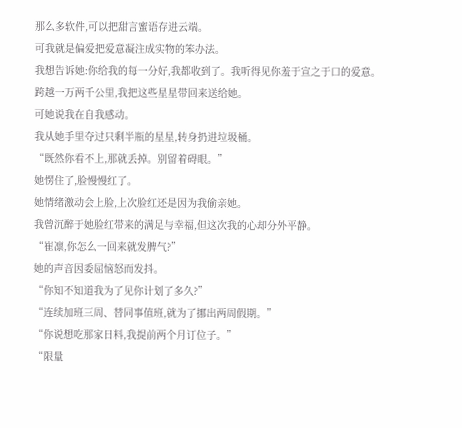那么多软件,可以把甜言蜜语存进云端。
可我就是偏爱把爱意凝注成实物的笨办法。
我想告诉她:你给我的每一分好,我都收到了。我听得见你羞于宣之于口的爱意。
跨越一万两千公里,我把这些星星带回来送给她。
可她说我在自我感动。
我从她手里夺过只剩半瓶的星星,转身扔进垃圾桶。
“既然你看不上,那就丢掉。别留着碍眼。”
她愣住了,脸慢慢红了。
她情绪激动会上脸,上次脸红还是因为我偷亲她。
我曾沉醉于她脸红带来的满足与幸福,但这次我的心却分外平静。
“崔凛,你怎么一回来就发脾气?”
她的声音因委屈恼怒而发抖。
“你知不知道我为了见你计划了多久?”
“连续加班三周、替同事值班,就为了挪出两周假期。”
“你说想吃那家日料,我提前两个月订位子。”
“限量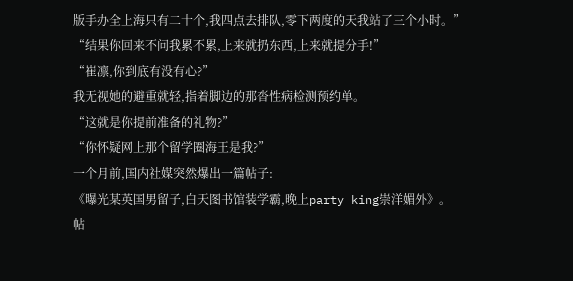版手办全上海只有二十个,我四点去排队,零下两度的天我站了三个小时。”
“结果你回来不问我累不累,上来就扔东西,上来就提分手!”
“崔凛,你到底有没有心?”
我无视她的避重就轻,指着脚边的那沓性病检测预约单。
“这就是你提前准备的礼物?”
“你怀疑网上那个留学圈海王是我?”
一个月前,国内社媒突然爆出一篇帖子:
《曝光某英国男留子,白天图书馆装学霸,晚上party king崇洋媚外》。
帖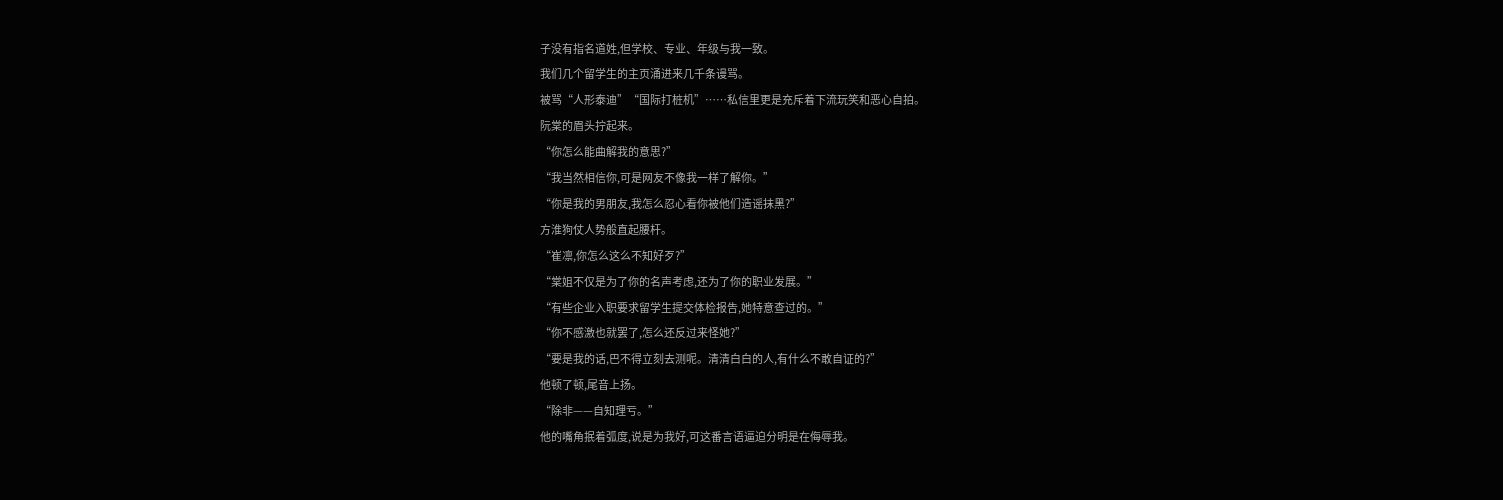子没有指名道姓,但学校、专业、年级与我一致。
我们几个留学生的主页涌进来几千条谩骂。
被骂“人形泰迪”“国际打桩机”……私信里更是充斥着下流玩笑和恶心自拍。
阮棠的眉头拧起来。
“你怎么能曲解我的意思?”
“我当然相信你,可是网友不像我一样了解你。”
“你是我的男朋友,我怎么忍心看你被他们造谣抹黑?”
方淮狗仗人势般直起腰杆。
“崔凛,你怎么这么不知好歹?”
“棠姐不仅是为了你的名声考虑,还为了你的职业发展。”
“有些企业入职要求留学生提交体检报告,她特意查过的。”
“你不感激也就罢了,怎么还反过来怪她?”
“要是我的话,巴不得立刻去测呢。清清白白的人,有什么不敢自证的?”
他顿了顿,尾音上扬。
“除非——自知理亏。”
他的嘴角抿着弧度,说是为我好,可这番言语逼迫分明是在侮辱我。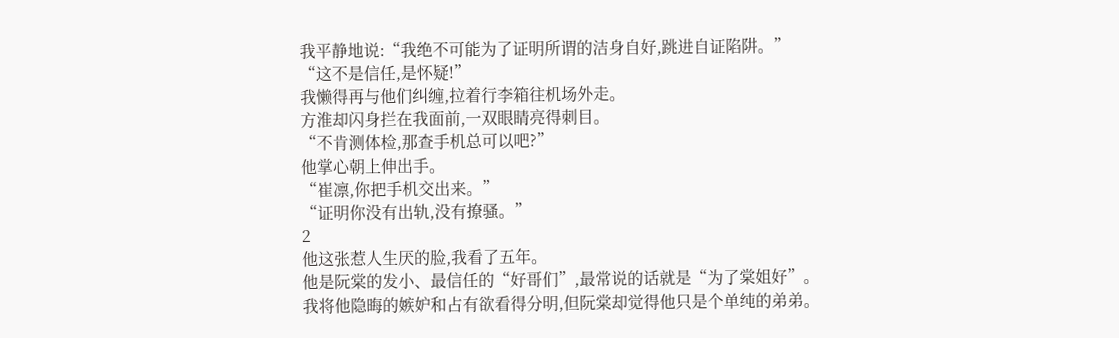我平静地说:“我绝不可能为了证明所谓的洁身自好,跳进自证陷阱。”
“这不是信任,是怀疑!”
我懒得再与他们纠缠,拉着行李箱往机场外走。
方淮却闪身拦在我面前,一双眼睛亮得刺目。
“不肯测体检,那查手机总可以吧?”
他掌心朝上伸出手。
“崔凛,你把手机交出来。”
“证明你没有出轨,没有撩骚。”
2
他这张惹人生厌的脸,我看了五年。
他是阮棠的发小、最信任的“好哥们”,最常说的话就是“为了棠姐好”。
我将他隐晦的嫉妒和占有欲看得分明,但阮棠却觉得他只是个单纯的弟弟。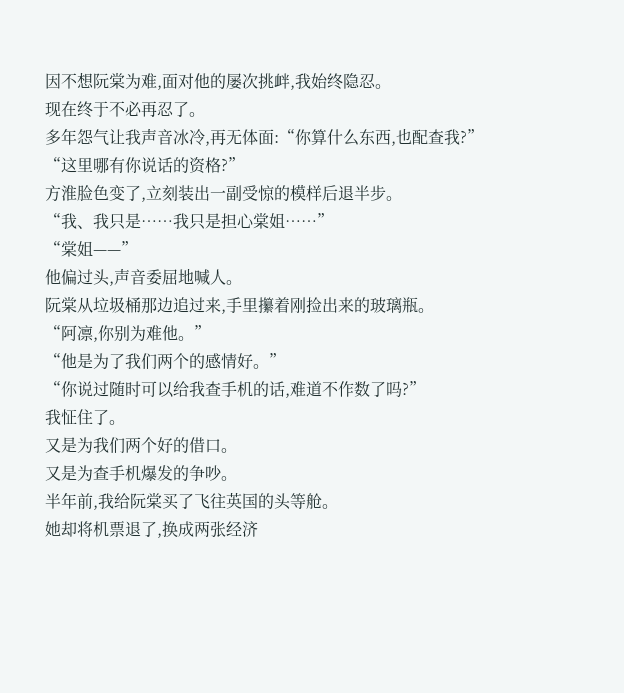因不想阮棠为难,面对他的屡次挑衅,我始终隐忍。
现在终于不必再忍了。
多年怨气让我声音冰冷,再无体面:“你算什么东西,也配查我?”
“这里哪有你说话的资格?”
方淮脸色变了,立刻装出一副受惊的模样后退半步。
“我、我只是……我只是担心棠姐……”
“棠姐——”
他偏过头,声音委屈地喊人。
阮棠从垃圾桶那边追过来,手里攥着刚捡出来的玻璃瓶。
“阿凛,你别为难他。”
“他是为了我们两个的感情好。”
“你说过随时可以给我查手机的话,难道不作数了吗?”
我怔住了。
又是为我们两个好的借口。
又是为查手机爆发的争吵。
半年前,我给阮棠买了飞往英国的头等舱。
她却将机票退了,换成两张经济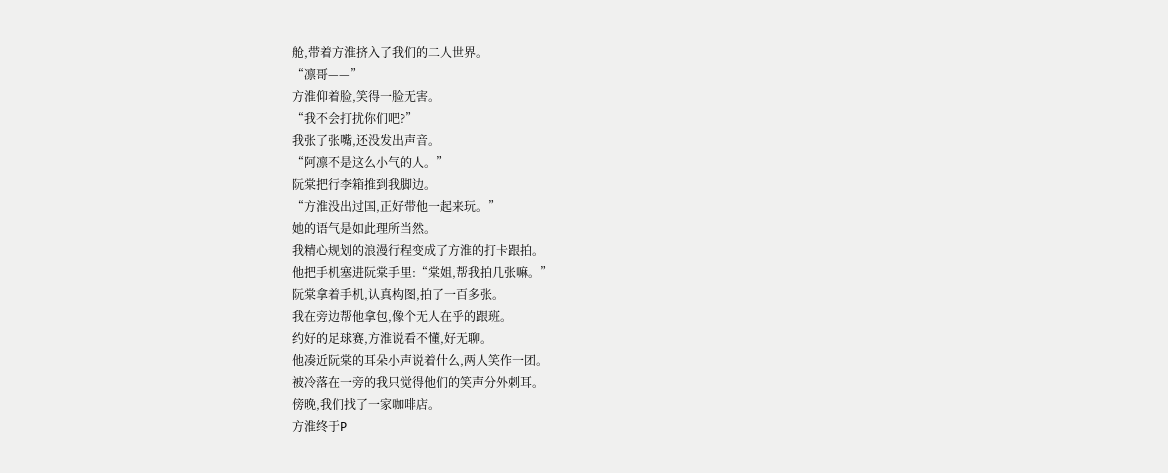舱,带着方淮挤入了我们的二人世界。
“凛哥——”
方淮仰着脸,笑得一脸无害。
“我不会打扰你们吧?”
我张了张嘴,还没发出声音。
“阿凛不是这么小气的人。”
阮棠把行李箱推到我脚边。
“方淮没出过国,正好带他一起来玩。”
她的语气是如此理所当然。
我精心规划的浪漫行程变成了方淮的打卡跟拍。
他把手机塞进阮棠手里:“棠姐,帮我拍几张嘛。”
阮棠拿着手机,认真构图,拍了一百多张。
我在旁边帮他拿包,像个无人在乎的跟班。
约好的足球赛,方淮说看不懂,好无聊。
他凑近阮棠的耳朵小声说着什么,两人笑作一团。
被冷落在一旁的我只觉得他们的笑声分外刺耳。
傍晚,我们找了一家咖啡店。
方淮终于P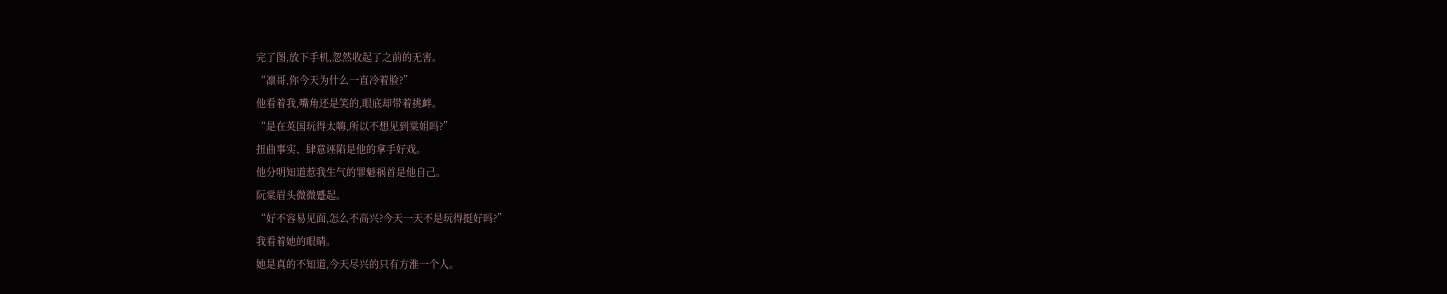完了图,放下手机,忽然收起了之前的无害。
“凛哥,你今天为什么一直冷着脸?”
他看着我,嘴角还是笑的,眼底却带着挑衅。
“是在英国玩得太嗨,所以不想见到棠姐吗?”
扭曲事实、肆意诬陷是他的拿手好戏。
他分明知道惹我生气的罪魁祸首是他自己。
阮棠眉头微微蹙起。
“好不容易见面,怎么不高兴?今天一天不是玩得挺好吗?”
我看着她的眼睛。
她是真的不知道,今天尽兴的只有方淮一个人。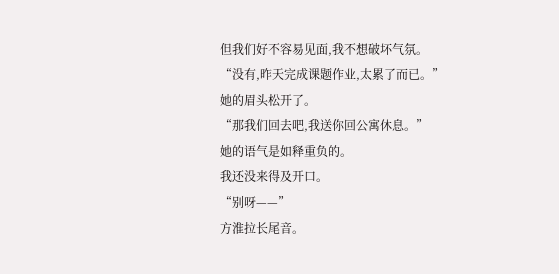但我们好不容易见面,我不想破坏气氛。
“没有,昨天完成课题作业,太累了而已。”
她的眉头松开了。
“那我们回去吧,我送你回公寓休息。”
她的语气是如释重负的。
我还没来得及开口。
“别呀——”
方淮拉长尾音。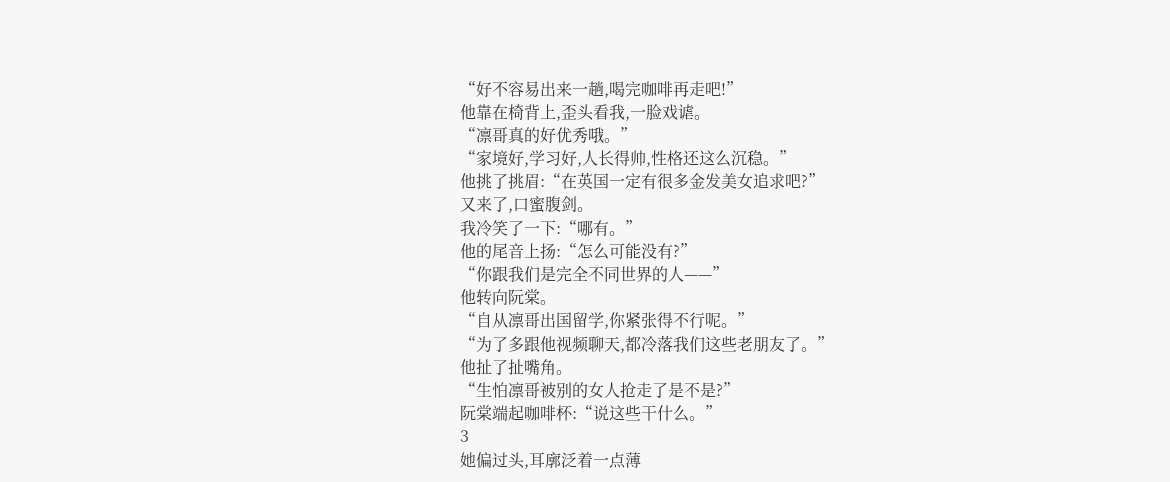“好不容易出来一趟,喝完咖啡再走吧!”
他靠在椅背上,歪头看我,一脸戏谑。
“凛哥真的好优秀哦。”
“家境好,学习好,人长得帅,性格还这么沉稳。”
他挑了挑眉:“在英国一定有很多金发美女追求吧?”
又来了,口蜜腹剑。
我冷笑了一下:“哪有。”
他的尾音上扬:“怎么可能没有?”
“你跟我们是完全不同世界的人——”
他转向阮棠。
“自从凛哥出国留学,你紧张得不行呢。”
“为了多跟他视频聊天,都冷落我们这些老朋友了。”
他扯了扯嘴角。
“生怕凛哥被别的女人抢走了是不是?”
阮棠端起咖啡杯:“说这些干什么。”
3
她偏过头,耳廓泛着一点薄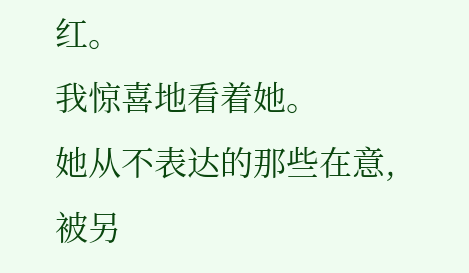红。
我惊喜地看着她。
她从不表达的那些在意,被另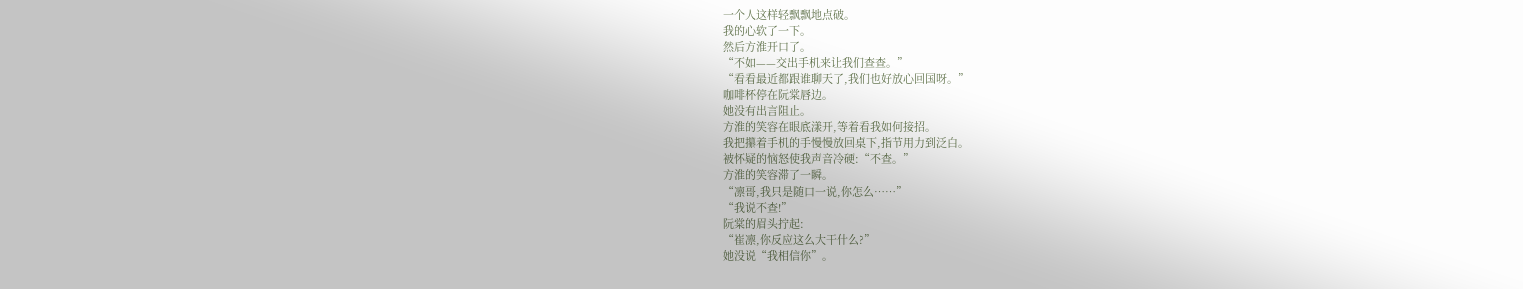一个人这样轻飘飘地点破。
我的心软了一下。
然后方淮开口了。
“不如——交出手机来让我们查查。”
“看看最近都跟谁聊天了,我们也好放心回国呀。”
咖啡杯停在阮棠唇边。
她没有出言阻止。
方淮的笑容在眼底漾开,等着看我如何接招。
我把攥着手机的手慢慢放回桌下,指节用力到泛白。
被怀疑的恼怒使我声音冷硬:“不查。”
方淮的笑容滞了一瞬。
“凛哥,我只是随口一说,你怎么……”
“我说不查!”
阮棠的眉头拧起:
“崔凛,你反应这么大干什么?”
她没说“我相信你”。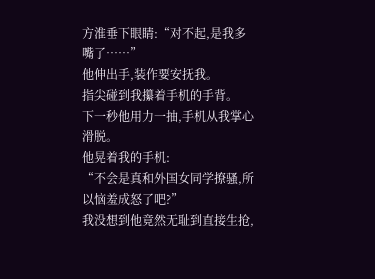方淮垂下眼睛:“对不起,是我多嘴了……”
他伸出手,装作要安抚我。
指尖碰到我攥着手机的手背。
下一秒他用力一抽,手机从我掌心滑脱。
他晃着我的手机:
“不会是真和外国女同学撩骚,所以恼羞成怒了吧?”
我没想到他竟然无耻到直接生抢,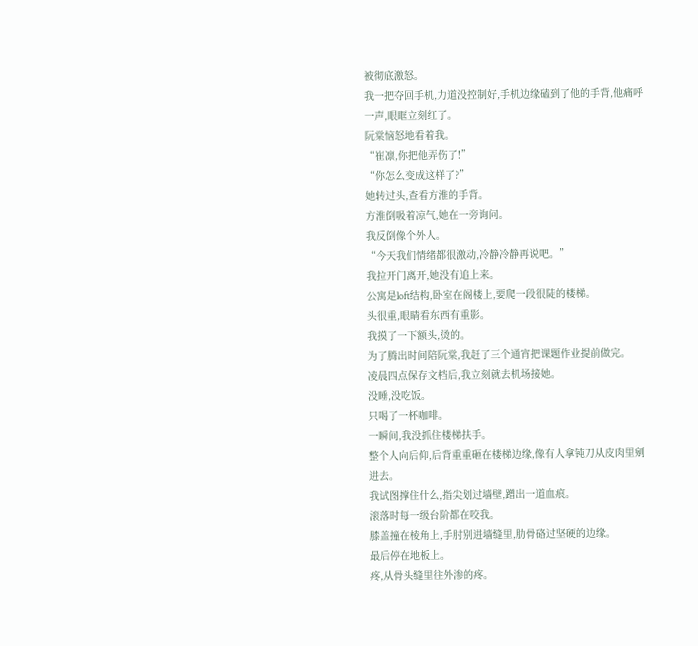被彻底激怒。
我一把夺回手机,力道没控制好,手机边缘磕到了他的手背,他痛呼一声,眼眶立刻红了。
阮棠恼怒地看着我。
“崔凛,你把他弄伤了!”
“你怎么变成这样了?”
她转过头,查看方淮的手背。
方淮倒吸着凉气,她在一旁询问。
我反倒像个外人。
“今天我们情绪都很激动,冷静冷静再说吧。”
我拉开门离开,她没有追上来。
公寓是loft结构,卧室在阁楼上,要爬一段很陡的楼梯。
头很重,眼睛看东西有重影。
我摸了一下额头,烫的。
为了腾出时间陪阮棠,我赶了三个通宵把课题作业提前做完。
凌晨四点保存文档后,我立刻就去机场接她。
没睡,没吃饭。
只喝了一杯咖啡。
一瞬间,我没抓住楼梯扶手。
整个人向后仰,后背重重砸在楼梯边缘,像有人拿钝刀从皮肉里剜进去。
我试图撑住什么,指尖划过墙壁,蹭出一道血痕。
滚落时每一级台阶都在咬我。
膝盖撞在棱角上,手肘别进墙缝里,肋骨硌过坚硬的边缘。
最后停在地板上。
疼,从骨头缝里往外渗的疼。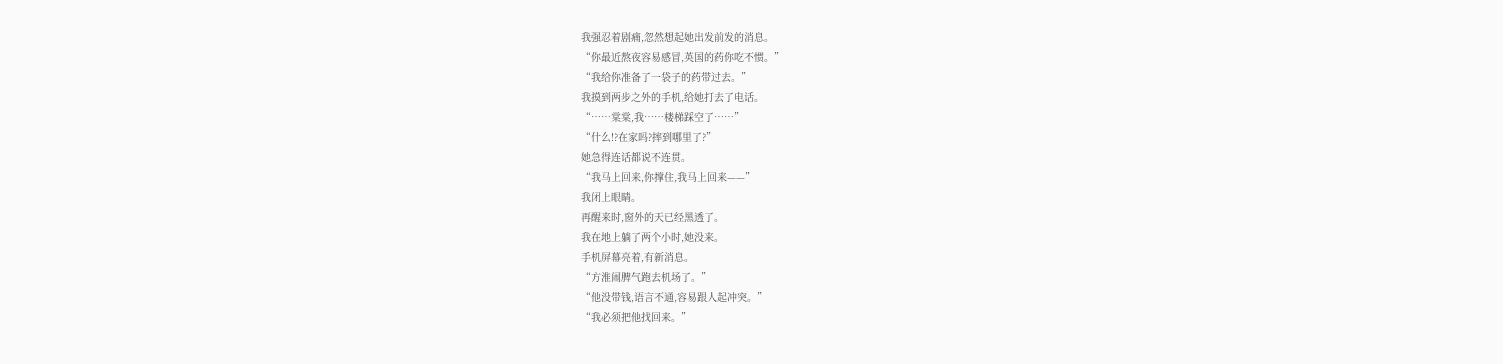我强忍着剧痛,忽然想起她出发前发的消息。
“你最近熬夜容易感冒,英国的药你吃不惯。”
“我给你准备了一袋子的药带过去。”
我摸到两步之外的手机,给她打去了电话。
“……棠棠,我……楼梯踩空了……”
“什么!?在家吗?摔到哪里了?”
她急得连话都说不连贯。
“我马上回来,你撑住,我马上回来——”
我闭上眼睛。
再醒来时,窗外的天已经黑透了。
我在地上躺了两个小时,她没来。
手机屏幕亮着,有新消息。
“方淮闹脾气跑去机场了。”
“他没带钱,语言不通,容易跟人起冲突。”
“我必须把他找回来。”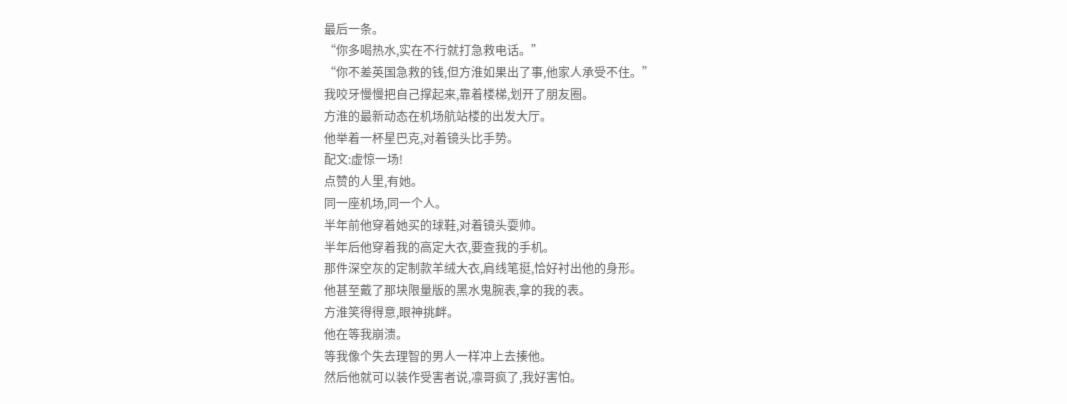最后一条。
“你多喝热水,实在不行就打急救电话。”
“你不差英国急救的钱,但方淮如果出了事,他家人承受不住。”
我咬牙慢慢把自己撑起来,靠着楼梯,划开了朋友圈。
方淮的最新动态在机场航站楼的出发大厅。
他举着一杯星巴克,对着镜头比手势。
配文:虚惊一场!
点赞的人里,有她。
同一座机场,同一个人。
半年前他穿着她买的球鞋,对着镜头耍帅。
半年后他穿着我的高定大衣,要查我的手机。
那件深空灰的定制款羊绒大衣,肩线笔挺,恰好衬出他的身形。
他甚至戴了那块限量版的黑水鬼腕表,拿的我的表。
方淮笑得得意,眼神挑衅。
他在等我崩溃。
等我像个失去理智的男人一样冲上去揍他。
然后他就可以装作受害者说,凛哥疯了,我好害怕。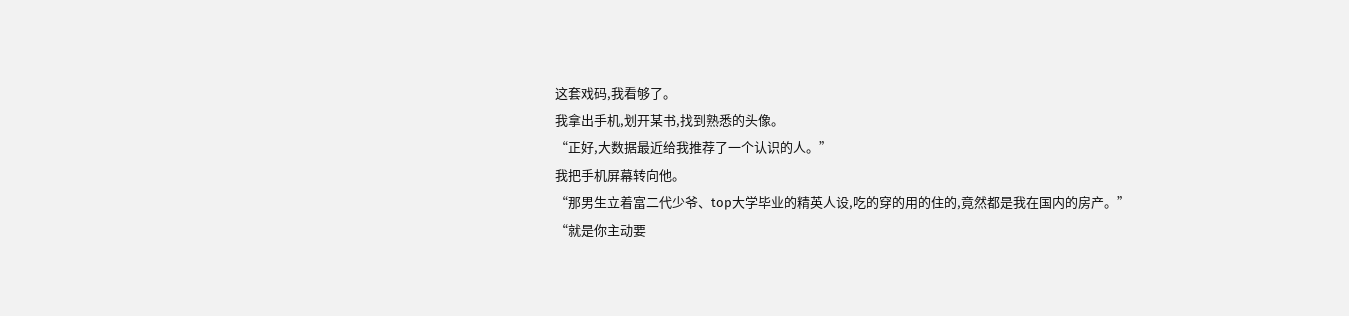这套戏码,我看够了。
我拿出手机,划开某书,找到熟悉的头像。
“正好,大数据最近给我推荐了一个认识的人。”
我把手机屏幕转向他。
“那男生立着富二代少爷、top大学毕业的精英人设,吃的穿的用的住的,竟然都是我在国内的房产。”
“就是你主动要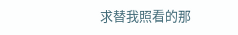求替我照看的那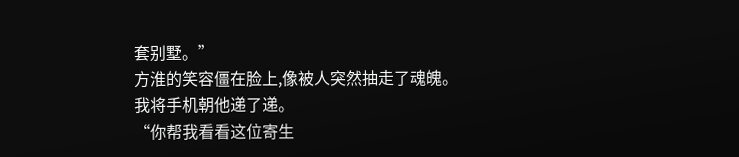套别墅。”
方淮的笑容僵在脸上,像被人突然抽走了魂魄。
我将手机朝他递了递。
“你帮我看看这位寄生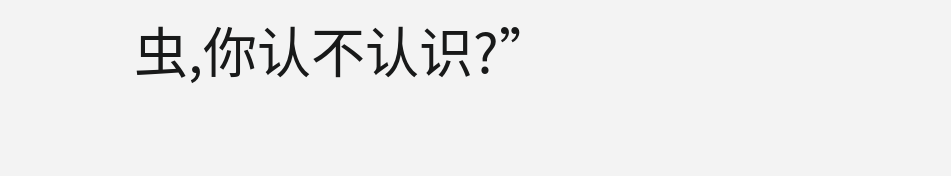虫,你认不认识?”